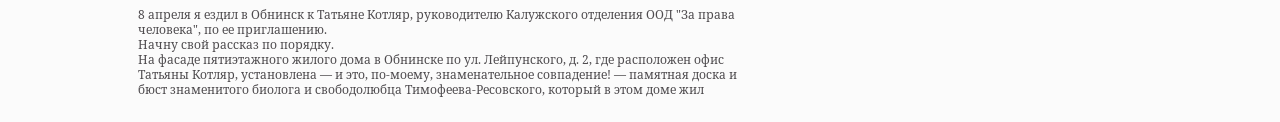8 апреля я ездил в Обнинск к Татьяне Котляр, руководителю Калужского отделения ООД "За права человека", по ее приглашению.
Начну свой рассказ по порядку.
На фасаде пятиэтажного жилого дома в Обнинске по ул. Лейпунского, д. 2, где расположен офис Татьяны Котляр, установлена — и это, по-моему, знаменательное совпадение! — памятная доска и бюст знаменитого биолога и свободолюбца Тимофеева-Ресовского, который в этом доме жил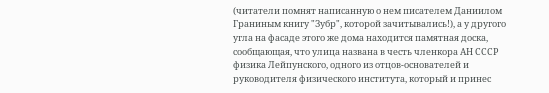(читатели помнят написанную о нем писателем Даниилом Граниным книгу "Зубр", которой зачитывались!), а у другого угла на фасаде этого же дома находится памятная доска, сообщающая, что улица названа в честь членкора АН СССР физика Лейпунского, одного из отцов-основателей и руководителя физического института, который и принес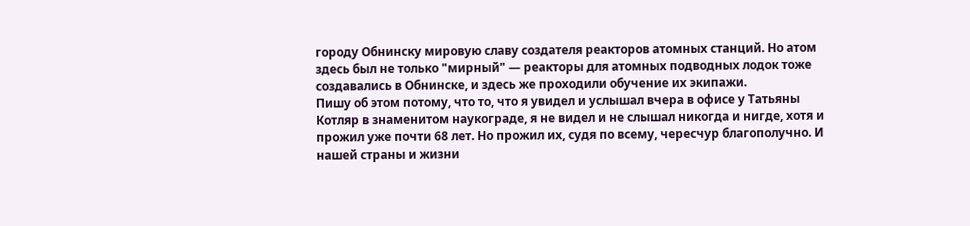городу Обнинску мировую славу создателя реакторов атомных станций. Но атом здесь был не только "мирный" — реакторы для атомных подводных лодок тоже создавались в Обнинске, и здесь же проходили обучение их экипажи.
Пишу об этом потому, что то, что я увидел и услышал вчера в офисе у Татьяны Котляр в знаменитом наукограде, я не видел и не слышал никогда и нигде, хотя и прожил уже почти 68 лет. Но прожил их, судя по всему, чересчур благополучно. И нашей страны и жизни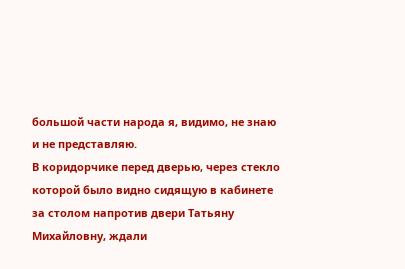большой части народа я, видимо, не знаю и не представляю.
В коридорчике перед дверью, через стекло которой было видно сидящую в кабинете за столом напротив двери Татьяну Михайловну, ждали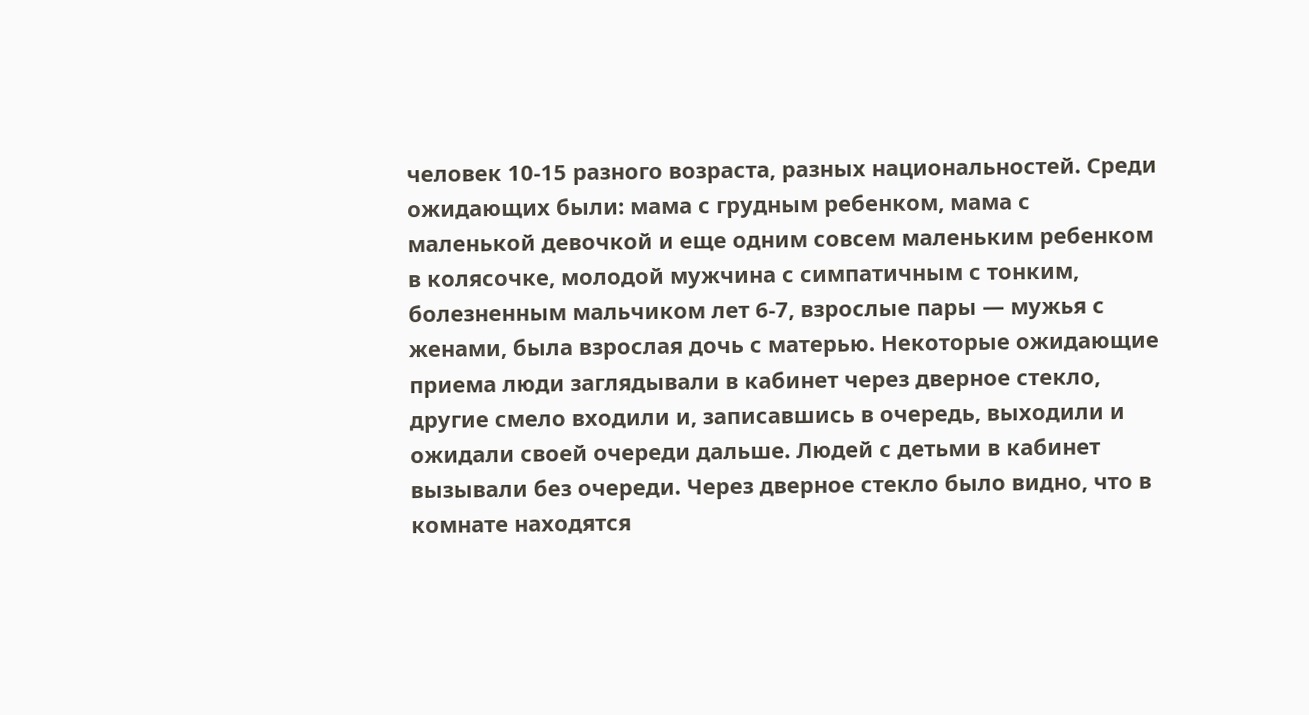человек 10-15 разного возраста, разных национальностей. Среди ожидающих были: мама с грудным ребенком, мама с маленькой девочкой и еще одним совсем маленьким ребенком в колясочке, молодой мужчина с симпатичным с тонким, болезненным мальчиком лет 6-7, взрослые пары — мужья с женами, была взрослая дочь с матерью. Некоторые ожидающие приема люди заглядывали в кабинет через дверное стекло, другие смело входили и, записавшись в очередь, выходили и ожидали своей очереди дальше. Людей с детьми в кабинет вызывали без очереди. Через дверное стекло было видно, что в комнате находятся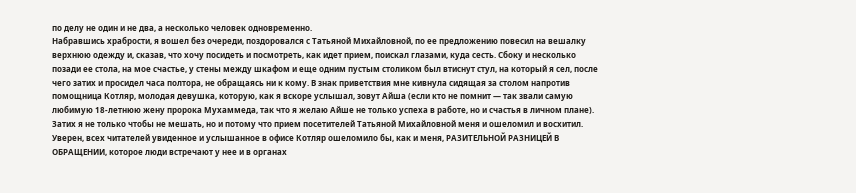по делу не один и не два, а несколько человек одновременно.
Набравшись храбрости, я вошел без очереди, поздоровался с Татьяной Михайловной, по ее предложению повесил на вешалку верхнюю одежду и, сказав, что хочу посидеть и посмотреть, как идет прием, поискал глазами, куда сесть. Сбоку и несколько позади ее стола, на мое счастье, у стены между шкафом и еще одним пустым столиком был втиснут стул, на который я сел, после чего затих и просидел часа полтора, не обращаясь ни к кому. В знак приветствия мне кивнула сидящая за столом напротив помощница Котляр, молодая девушка, которую, как я вскоре услышал, зовут Айша (если кто не помнит — так звали самую любимую 18-летнюю жену пророка Мухаммеда, так что я желаю Айше не только успеха в работе, но и счастья в личном плане).
Затих я не только чтобы не мешать, но и потому что прием посетителей Татьяной Михайловной меня и ошеломил и восхитил.
Уверен, всех читателей увиденное и услышанное в офисе Котляр ошеломило бы, как и меня, РАЗИТЕЛЬНОЙ РАЗНИЦЕЙ В ОБРАЩЕНИИ, которое люди встречают у нее и в органах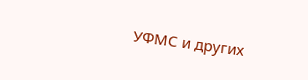УФМС и других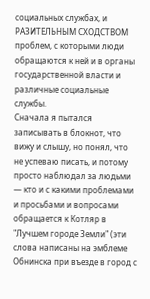социальных службах, и РАЗИТЕЛЬНЫМ СХОДСТВОМ проблем, с которыми люди обращаются к ней и в органы государственной власти и различные социальные службы.
Сначала я пытался записывать в блокнот, что вижу и слышу, но понял, что не успеваю писать, и потому просто наблюдал за людьми — кто и с какими проблемами и просьбами и вопросами обращается к Котляр в "Лучшем городе Земли" (эти слова написаны на эмблеме Обнинска при въезде в город с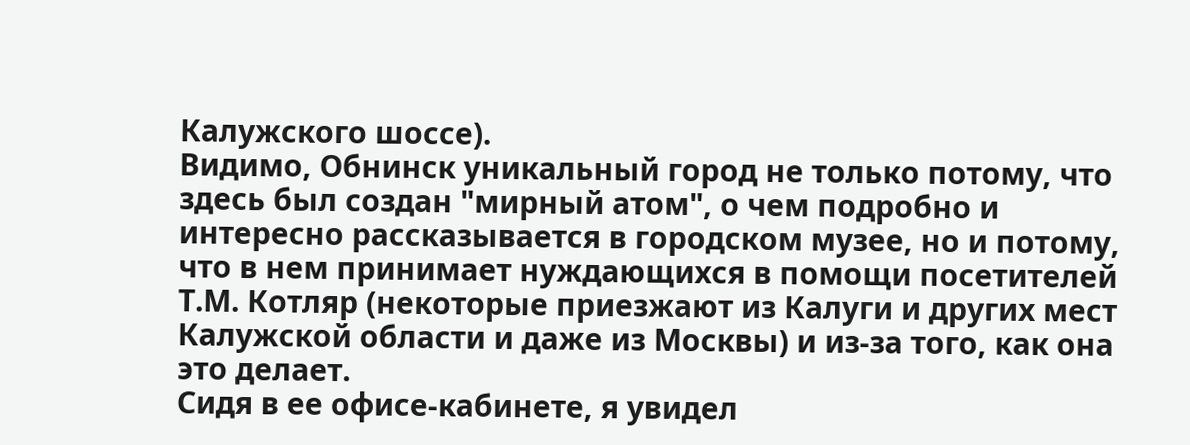Калужского шоссе).
Видимо, Обнинск уникальный город не только потому, что здесь был создан "мирный атом", о чем подробно и интересно рассказывается в городском музее, но и потому, что в нем принимает нуждающихся в помощи посетителей Т.М. Котляр (некоторые приезжают из Калуги и других мест Калужской области и даже из Москвы) и из-за того, как она это делает.
Сидя в ее офисе-кабинете, я увидел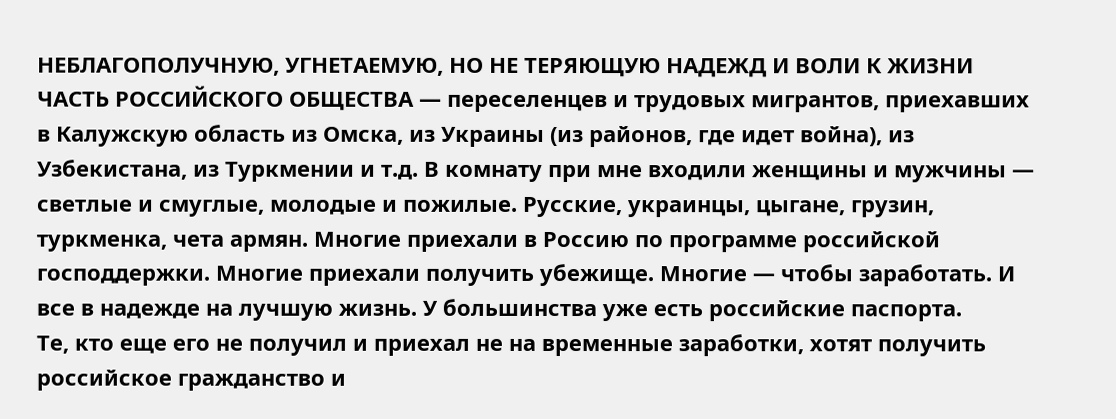НЕБЛАГОПОЛУЧНУЮ, УГНЕТАЕМУЮ, НО НЕ ТЕРЯЮЩУЮ НАДЕЖД И ВОЛИ К ЖИЗНИ ЧАСТЬ РОССИЙСКОГО ОБЩЕСТВА — переселенцев и трудовых мигрантов, приехавших в Калужскую область из Омска, из Украины (из районов, где идет война), из Узбекистана, из Туркмении и т.д. В комнату при мне входили женщины и мужчины — светлые и смуглые, молодые и пожилые. Русские, украинцы, цыгане, грузин, туркменка, чета армян. Многие приехали в Россию по программе российской господдержки. Многие приехали получить убежище. Многие — чтобы заработать. И все в надежде на лучшую жизнь. У большинства уже есть российские паспорта.
Те, кто еще его не получил и приехал не на временные заработки, хотят получить российское гражданство и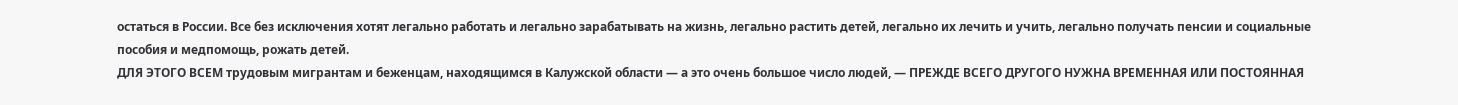остаться в России. Все без исключения хотят легально работать и легально зарабатывать на жизнь, легально растить детей, легально их лечить и учить, легально получать пенсии и социальные пособия и медпомощь, рожать детей.
ДЛЯ ЭТОГО ВСЕМ трудовым мигрантам и беженцам, находящимся в Калужской области — а это очень большое число людей, — ПРЕЖДЕ ВСЕГО ДРУГОГО НУЖНА ВРЕМЕННАЯ ИЛИ ПОСТОЯННАЯ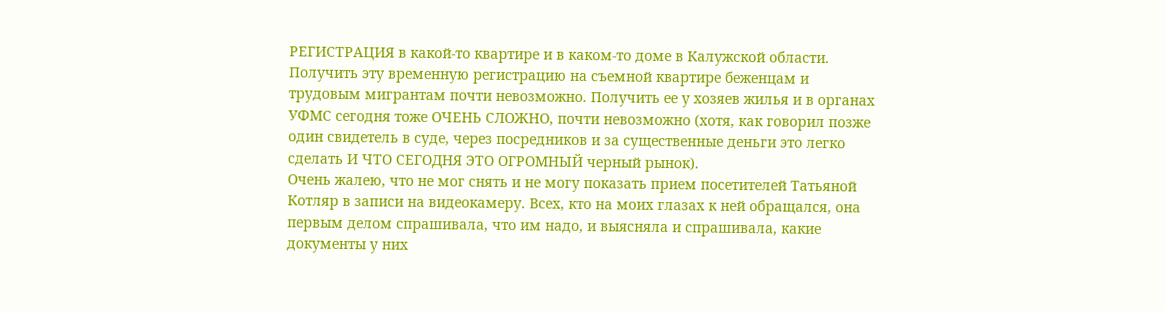РЕГИСТРАЦИЯ в какой-то квартире и в каком-то доме в Калужской области.
Получить эту временную регистрацию на съемной квартире беженцам и трудовым мигрантам почти невозможно. Получить ее у хозяев жилья и в органах УФМС сегодня тоже ОЧЕНЬ СЛОЖНО, почти невозможно (хотя, как говорил позже один свидетель в суде, через посредников и за существенные деньги это легко сделать И ЧТО СЕГОДНЯ ЭТО ОГРОМНЫЙ черный рынок).
Очень жалею, что не мог снять и не могу показать прием посетителей Татьяной Котляр в записи на видеокамеру. Всех, кто на моих глазах к ней обращался, она первым делом спрашивала, что им надо, и выясняла и спрашивала, какие документы у них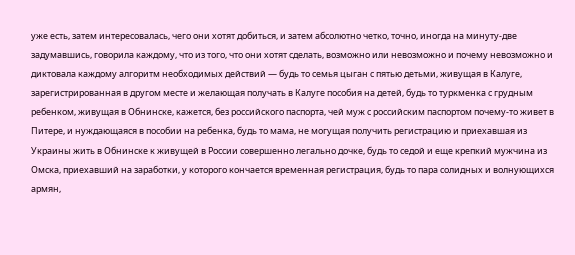уже есть, затем интересовалась, чего они хотят добиться, и затем абсолютно четко, точно, иногда на минуту-две задумавшись, говорила каждому, что из того, что они хотят сделать, возможно или невозможно и почему невозможно и диктовала каждому алгоритм необходимых действий — будь то семья цыган с пятью детьми, живущая в Калуге, зарегистрированная в другом месте и желающая получать в Калуге пособия на детей, будь то туркменка с грудным ребенком, живущая в Обнинске, кажется, без российского паспорта, чей муж с российским паспортом почему-то живет в Питере, и нуждающаяся в пособии на ребенка, будь то мама, не могущая получить регистрацию и приехавшая из Украины жить в Обнинске к живущей в России совершенно легально дочке, будь то седой и еще крепкий мужчина из Омска, приехавший на заработки, у которого кончается временная регистрация, будь то пара солидных и волнующихся армян,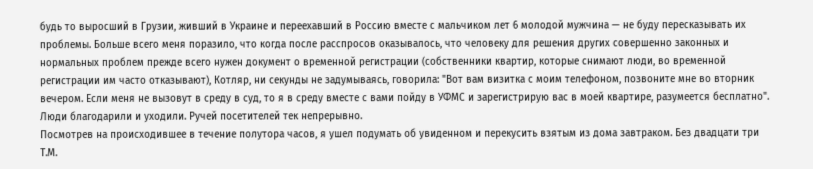будь то выросший в Грузии, живший в Украине и переехавший в Россию вместе с мальчиком лет 6 молодой мужчина — не буду пересказывать их проблемы. Больше всего меня поразило, что когда после расспросов оказывалось, что человеку для решения других совершенно законных и нормальных проблем прежде всего нужен документ о временной регистрации (собственники квартир, которые снимают люди, во временной регистрации им часто отказывают), Котляр, ни секунды не задумываясь, говорила: "Вот вам визитка с моим телефоном, позвоните мне во вторник вечером. Если меня не вызовут в среду в суд, то я в среду вместе с вами пойду в УФМС и зарегистрирую вас в моей квартире, разумеется бесплатно". Люди благодарили и уходили. Ручей посетителей тек непрерывно.
Посмотрев на происходившее в течение полутора часов, я ушел подумать об увиденном и перекусить взятым из дома завтраком. Без двадцати три Т.М.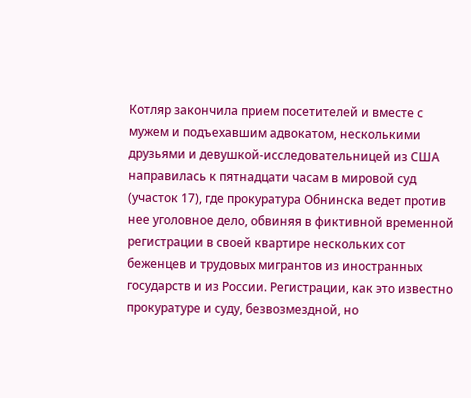Котляр закончила прием посетителей и вместе с мужем и подъехавшим адвокатом, несколькими друзьями и девушкой-исследовательницей из США направилась к пятнадцати часам в мировой суд (участок 17), где прокуратура Обнинска ведет против нее уголовное дело, обвиняя в фиктивной временной регистрации в своей квартире нескольких сот беженцев и трудовых мигрантов из иностранных государств и из России. Регистрации, как это известно прокуратуре и суду, безвозмездной, но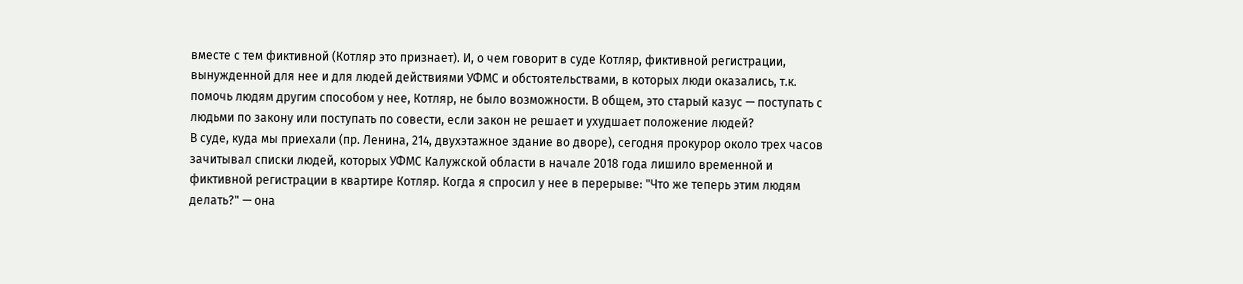вместе с тем фиктивной (Котляр это признает). И, о чем говорит в суде Котляр, фиктивной регистрации, вынужденной для нее и для людей действиями УФМС и обстоятельствами, в которых люди оказались, т.к. помочь людям другим способом у нее, Котляр, не было возможности. В общем, это старый казус — поступать с людьми по закону или поступать по совести, если закон не решает и ухудшает положение людей?
В суде, куда мы приехали (пр. Ленина, 214, двухэтажное здание во дворе), сегодня прокурор около трех часов зачитывал списки людей, которых УФМС Калужской области в начале 2018 года лишило временной и фиктивной регистрации в квартире Котляр. Когда я спросил у нее в перерыве: "Что же теперь этим людям делать?" — она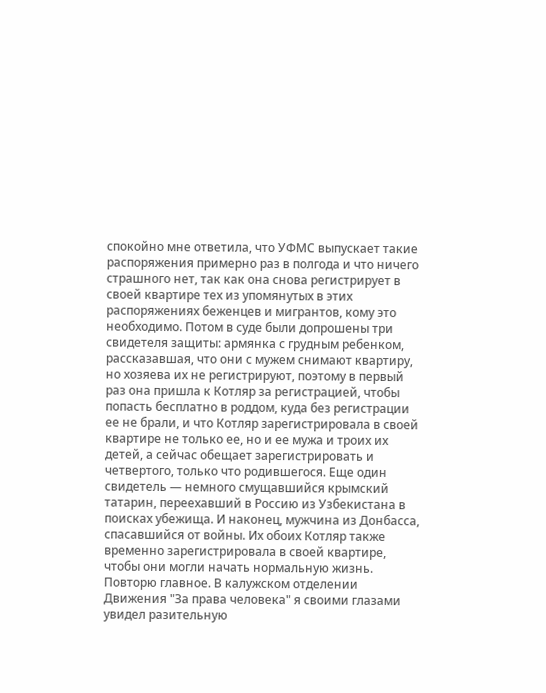спокойно мне ответила, что УФМС выпускает такие распоряжения примерно раз в полгода и что ничего страшного нет, так как она снова регистрирует в своей квартире тех из упомянутых в этих распоряжениях беженцев и мигрантов, кому это необходимо. Потом в суде были допрошены три свидетеля защиты: армянка с грудным ребенком, рассказавшая, что они с мужем снимают квартиру, но хозяева их не регистрируют, поэтому в первый раз она пришла к Котляр за регистрацией, чтобы попасть бесплатно в роддом, куда без регистрации ее не брали, и что Котляр зарегистрировала в своей квартире не только ее, но и ее мужа и троих их детей, а сейчас обещает зарегистрировать и четвертого, только что родившегося. Еще один свидетель — немного смущавшийся крымский татарин, переехавший в Россию из Узбекистана в поисках убежища. И наконец, мужчина из Донбасса, спасавшийся от войны. Их обоих Котляр также временно зарегистрировала в своей квартире, чтобы они могли начать нормальную жизнь.
Повторю главное. В калужском отделении Движения "За права человека" я своими глазами увидел разительную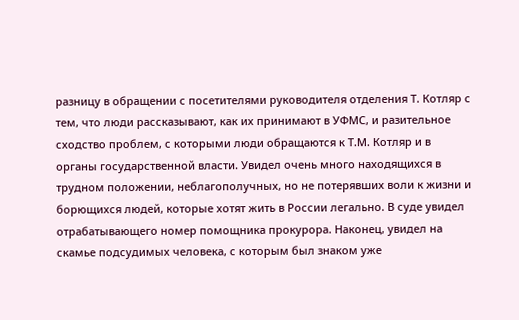разницу в обращении с посетителями руководителя отделения Т. Котляр с тем, что люди рассказывают, как их принимают в УФМС, и разительное сходство проблем, с которыми люди обращаются к Т.М. Котляр и в органы государственной власти. Увидел очень много находящихся в трудном положении, неблагополучных, но не потерявших воли к жизни и борющихся людей, которые хотят жить в России легально. В суде увидел отрабатывающего номер помощника прокурора. Наконец, увидел на скамье подсудимых человека, с которым был знаком уже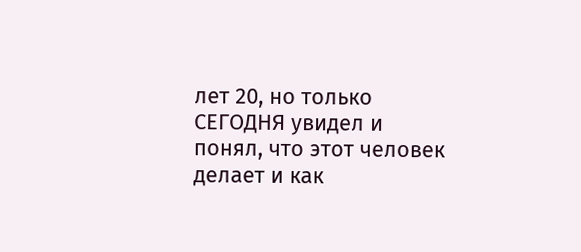лет 20, но только СЕГОДНЯ увидел и понял, что этот человек делает и как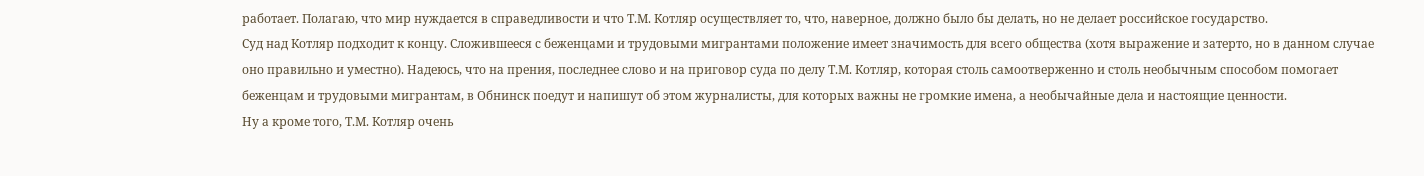работает. Полагаю, что мир нуждается в справедливости и что Т.М. Котляр осуществляет то, что, наверное, должно было бы делать, но не делает российское государство.
Суд над Котляр подходит к концу. Сложившееся с беженцами и трудовыми мигрантами положение имеет значимость для всего общества (хотя выражение и затерто, но в данном случае оно правильно и уместно). Надеюсь, что на прения, последнее слово и на приговор суда по делу Т.М. Котляр, которая столь самоотверженно и столь необычным способом помогает беженцам и трудовыми мигрантам, в Обнинск поедут и напишут об этом журналисты, для которых важны не громкие имена, а необычайные дела и настоящие ценности.
Ну а кроме того, Т.М. Котляр очень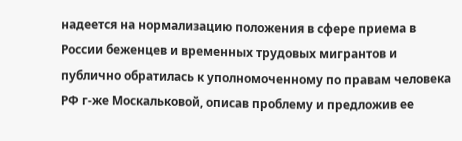надеется на нормализацию положения в сфере приема в России беженцев и временных трудовых мигрантов и публично обратилась к уполномоченному по правам человека РФ г-же Москальковой, описав проблему и предложив ее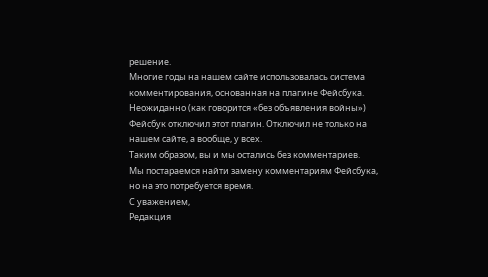решение.
Многие годы на нашем сайте использовалась система комментирования, основанная на плагине Фейсбука. Неожиданно (как говорится «без объявления войны») Фейсбук отключил этот плагин. Отключил не только на нашем сайте, а вообще, у всех.
Таким образом, вы и мы остались без комментариев.
Мы постараемся найти замену комментариям Фейсбука, но на это потребуется время.
С уважением,
Редакция